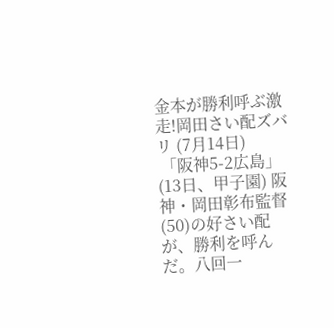金本が勝利呼ぶ激走!岡田さい配ズバリ (7月14日)
 「阪神5-2広島」(13日、甲子園) 阪神・岡田彰布監督(50)の好さい配が、勝利を呼んだ。八回一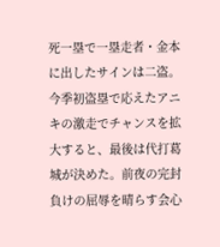死一塁で一塁走者・金本に出したサインは二盗。今季初盗塁で応えたアニキの激走でチャンスを拡大すると、最後は代打葛城が決めた。前夜の完封負けの屈辱を晴らす会心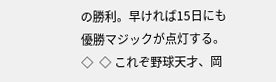の勝利。早ければ15日にも優勝マジックが点灯する。  ◇  ◇ これぞ野球天才、岡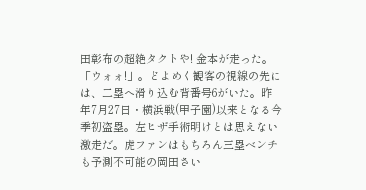田彰布の超絶タクトや! 金本が走った。「ウォォ!」。どよめく観客の視線の先には、二塁へ滑り込む背番号6がいた。昨年7月27日・横浜戦(甲子園)以来となる今季初盗塁。左ヒザ手術明けとは思えない激走だ。虎ファンはもちろん三塁ベンチも予測不可能の岡田さい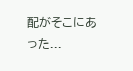配がそこにあった...